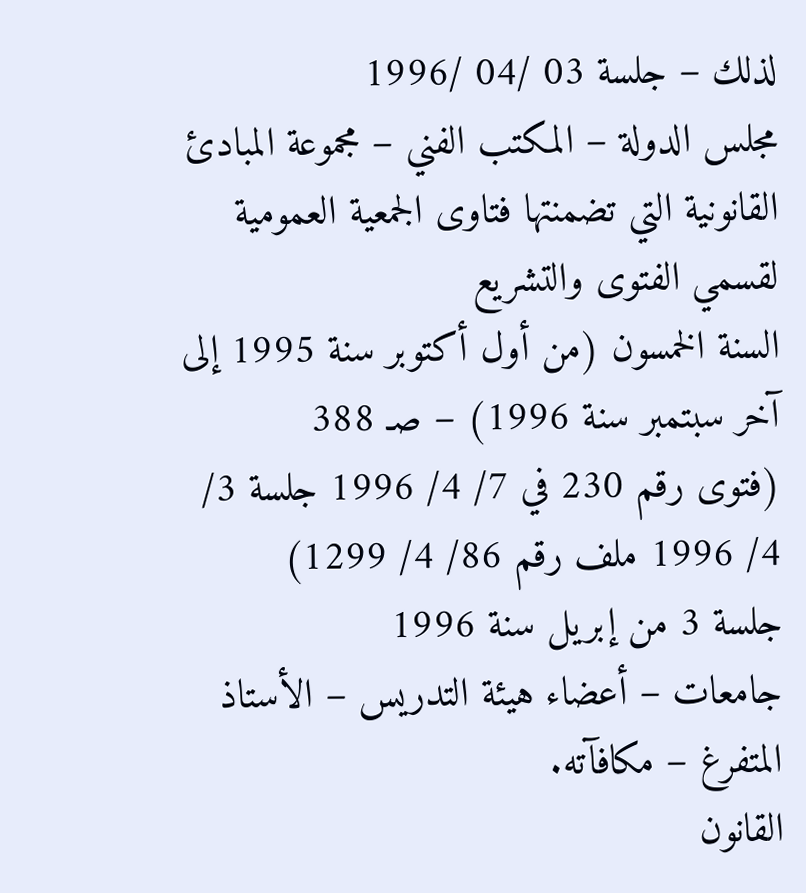لذلك – جلسة 03 /04 /1996
مجلس الدولة – المكتب الفني – مجموعة المبادئ
القانونية التي تضمنتها فتاوى الجمعية العمومية لقسمي الفتوى والتشريع
السنة الخمسون (من أول أكتوبر سنة 1995 إلى آخر سبتمبر سنة 1996) – صـ 388
(فتوى رقم 230 في 7/ 4/ 1996 جلسة 3/
4/ 1996 ملف رقم 86/ 4/ 1299)
جلسة 3 من إبريل سنة 1996
جامعات – أعضاء هيئة التدريس – الأستاذ المتفرغ – مكافآته.
القانون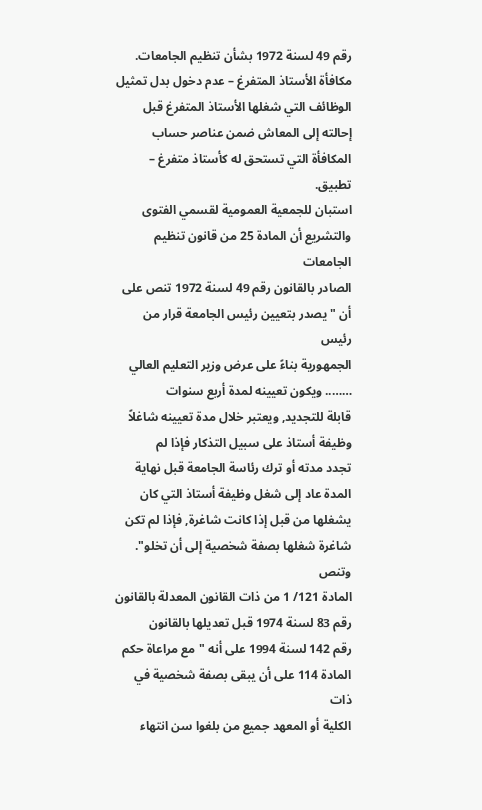رقم 49 لسنة 1972 بشأن تنظيم الجامعات.
مكافأة الأستاذ المتفرغ – عدم دخول بدل تمثيل الوظائف التي شغلها الأستاذ المتفرغ قبل
إحالته إلى المعاش ضمن عناصر حساب المكافأة التي تستحق له كأستاذ متفرغ – تطبيق.
استبان للجمعية العمومية لقسمي الفتوى والتشريع أن المادة 25 من قانون تنظيم الجامعات
الصادر بالقانون رقم 49 لسنة 1972 تنص على أن "يصدر بتعيين رئيس الجامعة قرار من رئيس
الجمهورية بناءً على عرض وزير التعليم العالي …….. ويكون تعيينه لمدة أربع سنوات
قابلة للتجديد, ويعتبر خلال مدة تعيينه شاغلاً وظيفة أستاذ على سبيل التذكار فإذا لم
تجدد مدته أو ترك رئاسة الجامعة قبل نهاية المدة عاد إلى شغل وظيفة أستاذ التي كان
يشغلها من قبل إذا كانت شاغرة, فإذا لم تكن شاغرة شغلها بصفة شخصية إلى أن تخلو". وتنص
المادة 121/ 1 من ذات القانون المعدلة بالقانون رقم 83 لسنة 1974 قبل تعديلها بالقانون
رقم 142 لسنة 1994 على أنه "مع مراعاة حكم المادة 114 على أن يبقى بصفة شخصية في ذات
الكلية أو المعهد جميع من بلغوا سن انتهاء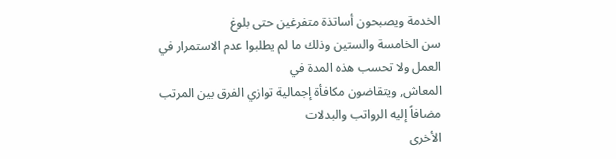الخدمة ويصبحون أساتذة متفرغين حتى بلوغ
سن الخامسة والستين وذلك ما لم يطلبوا عدم الاستمرار في العمل ولا تحسب هذه المدة في
المعاش, ويتقاضون مكافأة إجمالية توازي الفرق بين المرتب مضافاً إليه الرواتب والبدلات
الأخرى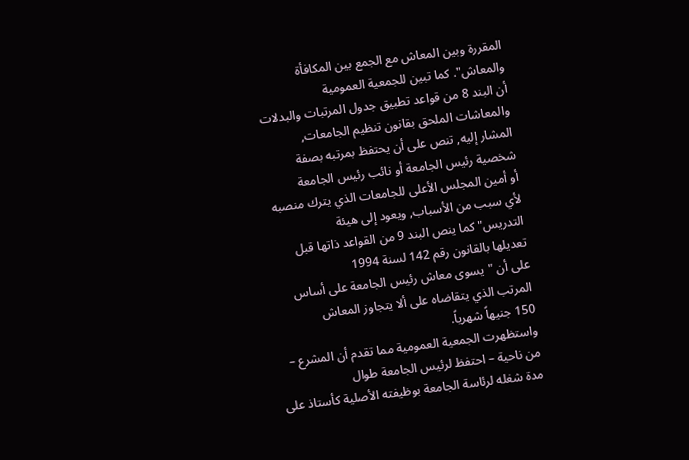المقررة وبين المعاش مع الجمع بين المكافأة والمعاش". كما تبين للجمعية العمومية
أن البند 8 من قواعد تطبيق جدول المرتبات والبدلات والمعاشات الملحق بقانون تنظيم الجامعات,
المشار إليه, تنص على أن يحتفظ بمرتبه بصفة شخصية رئيس الجامعة أو نائب رئيس الجامعة
أو أمين المجلس الأعلى للجامعات الذي يترك منصبه لأي سبب من الأسباب, ويعود إلى هيئة
التدريس" كما ينص البند 9 من القواعد ذاتها قبل تعديلها بالقانون رقم 142 لسنة 1994
على أن "يسوى معاش رئيس الجامعة على أساس المرتب الذي يتقاضاه على ألا يتجاوز المعاش
150 جنيهاً شهرياً.
واستظهرت الجمعية العمومية مما تقدم أن المشرع – من ناحية – احتفظ لرئيس الجامعة طوال
مدة شغله لرئاسة الجامعة بوظيفته الأصلية كأستاذ على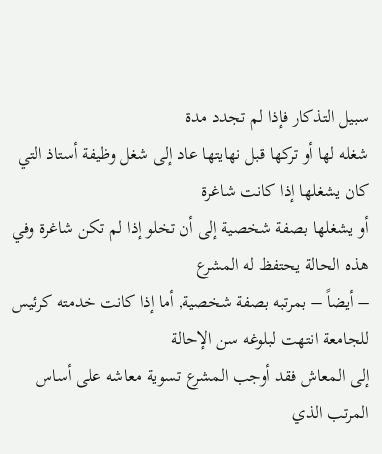سبيل التذكار فإذا لم تجدد مدة
شغله لها أو تركها قبل نهايتها عاد إلى شغل وظيفة أستاذ التي كان يشغلها إذا كانت شاغرة
أو يشغلها بصفة شخصية إلى أن تخلو إذا لم تكن شاغرة وفي هذه الحالة يحتفظ له المشرع
– أيضاً – بمرتبه بصفة شخصية, أما إذا كانت خدمته كرئيس للجامعة انتهت لبلوغه سن الإحالة
إلى المعاش فقد أوجب المشرع تسوية معاشه على أساس المرتب الذي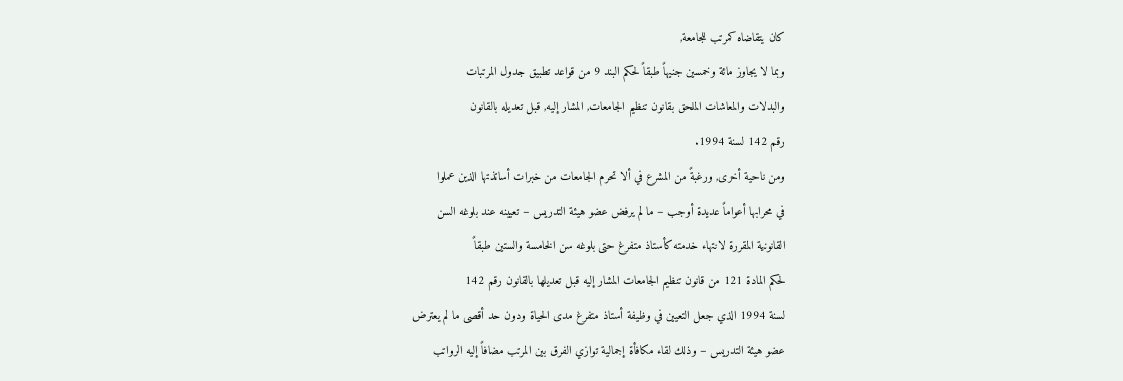كان يتقاضاه كمرتب للجامعة,
وبما لا يجاوز مائة وخمسين جنيهاً طبقاً لحكم البند 9 من قواعد تطبيق جدول المرتبات
والبدلات والمعاشات الملحق بقانون تنظيم الجامعات, المشار إليه, قبل تعديله بالقانون
رقم 142 لسنة 1994.
ومن ناحية أخرى, ورغبةً من المشرع في ألا تحرم الجامعات من خبرات أساتذتها الذين عملوا
في محرابها أعواماً عديدة أوجب – ما لم يرفض عضو هيئة التدريس – تعيينه عند بلوغه السن
القانونية المقررة لانتهاء خدمته كأستاذ متفرغ حتى بلوغه سن الخامسة والستين طبقاً
لحكم المادة 121 من قانون تنظيم الجامعات المشار إليه قبل تعديلها بالقانون رقم 142
لسنة 1994 الذي جعل التعيين في وظيفة أستاذ متفرغ مدى الحياة ودون حد أقصى ما لم يعترض
عضو هيئة التدريس – وذلك لقاء مكافأة إجمالية توازي الفرق بين المرتب مضافاً إليه الرواتب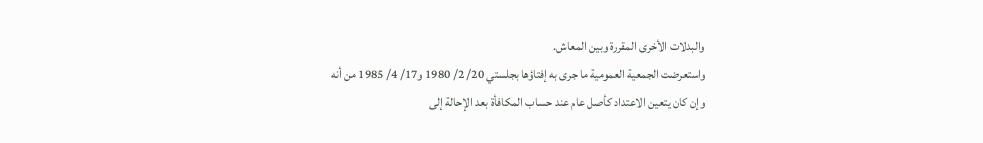والبدلات الأخرى المقررة وبين المعاش.
واستعرضت الجمعية العمومية ما جرى به إفتاؤها بجلستي 20/ 2/ 1980 و17/ 4/ 1985 من أنه
وإن كان يتعين الاعتداد كأصل عام عند حساب المكافأة بعد الإحالة إلى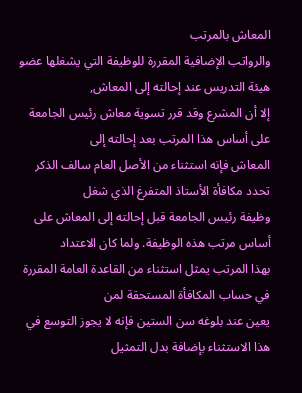المعاش بالمرتب
والرواتب الإضافية المقررة للوظيفة التي يشغلها عضو هيئة التدريس عند إحالته إلى المعاش,
إلا أن المشرع وقد قرر تسوية معاش رئيس الجامعة على أساس هذا المرتب بعد إحالته إلى
المعاش فإنه استثناء من الأصل العام سالف الذكر تحدد مكافأة الأستاذ المتفرغ الذي شغل
وظيفة رئيس الجامعة قبل إحالته إلى المعاش على أساس مرتب هذه الوظيفة. ولما كان الاعتداد
بهذا المرتب يمثل استثناء من القاعدة العامة المقررة في حساب المكافأة المستحقة لمن
يعين عند بلوغه سن الستين فإنه لا يجوز التوسع في هذا الاستثناء بإضافة بدل التمثيل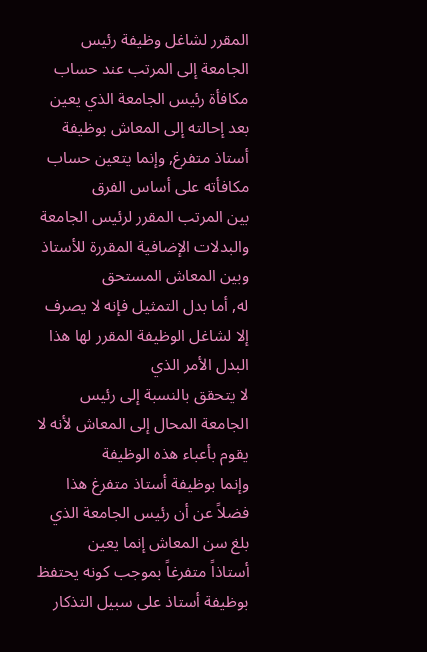المقرر لشاغل وظيفة رئيس الجامعة إلى المرتب عند حساب مكافأة رئيس الجامعة الذي يعين
بعد إحالته إلى المعاش بوظيفة أستاذ متفرغ, وإنما يتعين حساب مكافأته على أساس الفرق
بين المرتب المقرر لرئيس الجامعة والبدلات الإضافية المقررة للأستاذ وبين المعاش المستحق
له, أما بدل التمثيل فإنه لا يصرف إلا لشاغل الوظيفة المقرر لها هذا البدل الأمر الذي
لا يتحقق بالنسبة إلى رئيس الجامعة المحال إلى المعاش لأنه لا يقوم بأعباء هذه الوظيفة
وإنما بوظيفة أستاذ متفرغ هذا فضلاً عن أن رئيس الجامعة الذي بلغ سن المعاش إنما يعين
أستاذاً متفرغاً بموجب كونه يحتفظ بوظيفة أستاذ على سبيل التذكار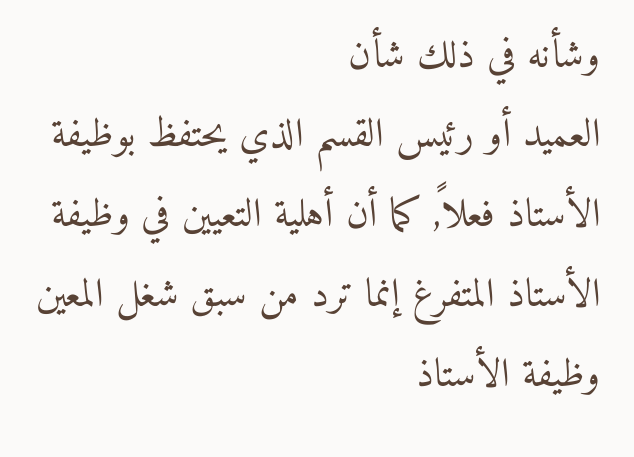وشأنه في ذلك شأن
العميد أو رئيس القسم الذي يحتفظ بوظيفة الأستاذ فعلاً, كما أن أهلية التعيين في وظيفة
الأستاذ المتفرغ إنما ترد من سبق شغل المعين وظيفة الأستاذ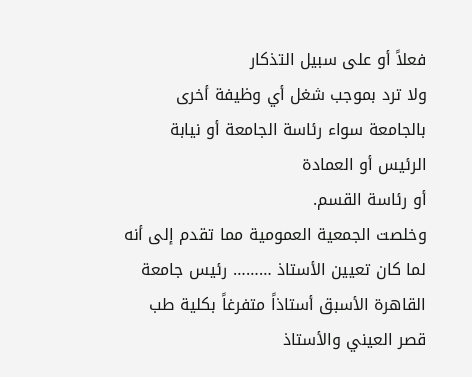فعلاً أو على سبيل التذكار
ولا ترد بموجب شغل أي وظيفة أخرى بالجامعة سواء رئاسة الجامعة أو نيابة الرئيس أو العمادة
أو رئاسة القسم.
وخلصت الجمعية العمومية مما تقدم إلى أنه لما كان تعيين الأستاذ ……… رئيس جامعة
القاهرة الأسبق أستاذاً متفرغاً بكلية طب قصر العيني والأستاذ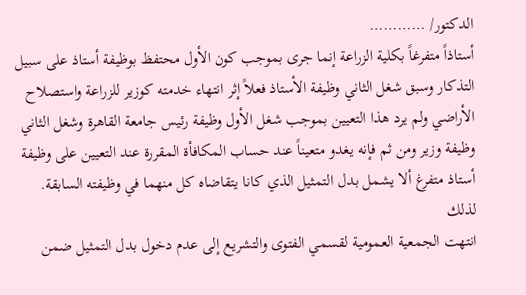الدكتور/ …………
أستاذاً متفرغاً بكلية الزراعة إنما جرى بموجب كون الأول محتفظ بوظيفة أستاذ على سبيل
التذكار وسبق شغل الثاني وظيفة الأستاذ فعلاً إثر انتهاء خدمته كوزير للزراعة واستصلاح
الأراضي ولم يرد هذا التعيين بموجب شغل الأول وظيفة رئيس جامعة القاهرة وشغل الثاني
وظيفة وزير ومن ثم فإنه يغدو متعيناً عند حساب المكافأة المقررة عند التعيين على وظيفة
أستاذ متفرغ ألا يشمل بدل التمثيل الذي كانا يتقاضاه كل منهما في وظيفته السابقة.
لذلك
انتهت الجمعية العمومية لقسمي الفتوى والتشريع إلى عدم دخول بدل التمثيل ضمن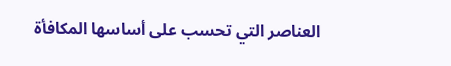العناصر التي تحسب على أساسها المكافأة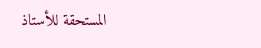المستحقة للأستاذ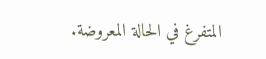المتفرغ في الحالة المعروضة.